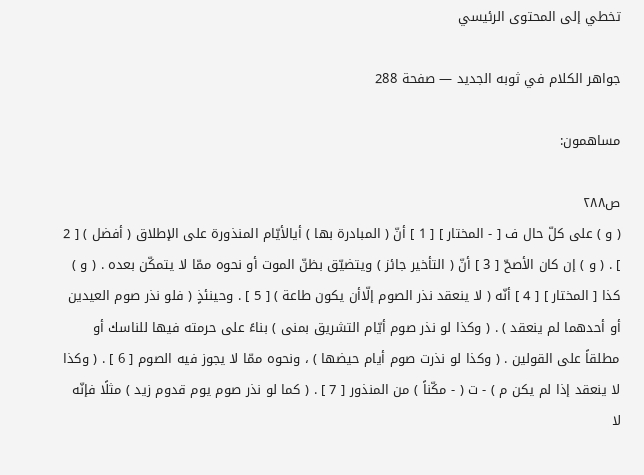تخطي إلى المحتوى الرئيسي

جواهر الكلام في ثوبه الجديد — صفحة 288

مساهمون:

ص٢٨٨
( و ) على كلّ حال ف [ - المختار ] [ 1 ] أنّ ( المبادرة بها ) أيالأيّام المنذورة على الإطلاق ( أفضل ) [ 2 ] . ( و ) إن كان الأصحّ [ 3 ] أنّ ( التأخير جائز ) ويتضيّق بظنّ الموت أو نحوه ممّا لا يتمكّن بعده . ( و ) كذا [ المختار ] [ 4 ] أنّه ( لا ينعقد نذر الصوم إلّاأن يكون طاعة ) [ 5 ] . وحينئذٍ ( فلو نذر صوم العيدين أو أحدهما لم ينعقد ) . ( وكذا لو نذر صوم أيّام التشريق بمنى ) بناءً على حرمته فيها للناسك أو مطلقاً على القولين . ( وكذا لو نذرت صوم أيام حيضها ) ، ونحوه ممّا لا يجوز فيه الصوم [ 6 ] . ( وكذا لا ينعقد إذا لم يكن م ) - ت ( - مكّناً ) من المنذور [ 7 ] . ( كما لو نذر صوم يوم قدوم زيد ) مثلًا فإنّه لا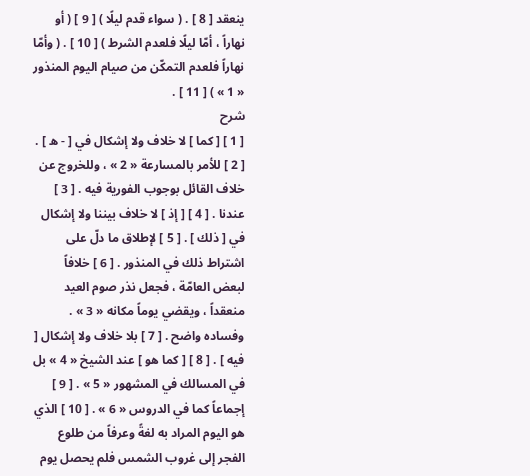ينعقد [ 8 ] . ( سواء قدم ليلًا ) [ 9 ] ( أو نهاراً ، أمّا ليلًا فلعدم الشرط ) [ 10 ] . ( وأمّا نهاراً فلعدم التمكّن من صيام اليوم المنذور « 1 » ) [ 11 ] .
شرح
[ 1 ] [ كما ] لا خلاف ولا إشكال في [ - ه ] . [ 2 ] للأمر بالمسارعة « 2 » ، وللخروج عن خلاف القائل بوجوب الفورية فيه . [ 3 ] عندنا . [ 4 ] [ إذ ] لا خلاف بيننا ولا إشكال في [ ذلك ] . [ 5 ] لإطلاق ما دلّ على اشتراط ذلك في المنذور . [ 6 ] خلافاً لبعض العامّة ، فجعل نذر صوم العيد منعقداً ، ويقضي يوماً مكانه « 3 » . وفساده واضح . [ 7 ] بلا خلاف ولا إشكال [ فيه ] . [ 8 ] [ كما هو ] عند الشيخ « 4 » بل في المسالك في المشهور « 5 » . [ 9 ] إجماعاً كما في الدروس « 6 » . [ 10 ] الذي هو اليوم المراد به لغةً وعرفاً من طلوع الفجر إلى غروب الشمس فلم يحصل يوم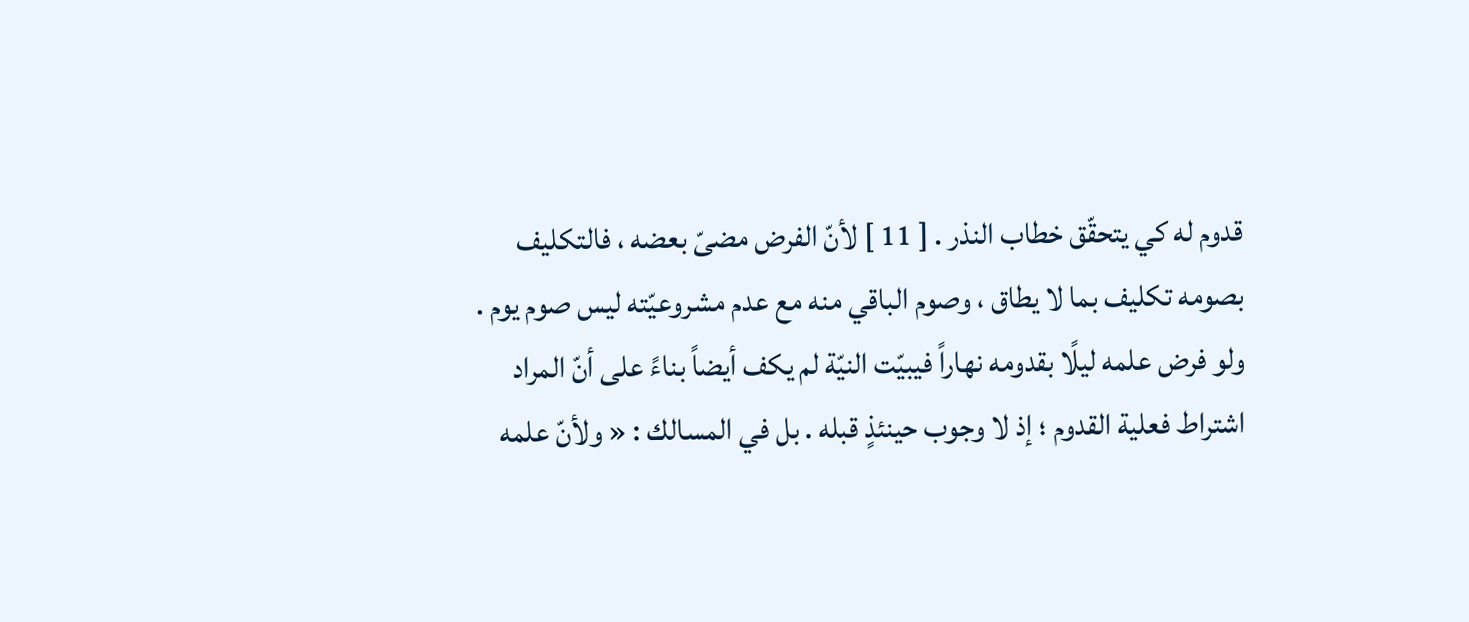قدوم له كي يتحقّق خطاب النذر . [ 11 ] لأنّ الفرض مضىّ بعضه ، فالتكليف بصومه تكليف بما لا يطاق ، وصوم الباقي منه مع عدم مشروعيّته ليس صوم يوم . ولو فرض علمه ليلًا بقدومه نهاراً فيبيّت النيّة لم يكف أيضاً بناءً على أنّ المراد اشتراط فعلية القدوم ؛ إذ لا وجوب حينئذٍ قبله . بل في المسالك : « ولأنّ علمه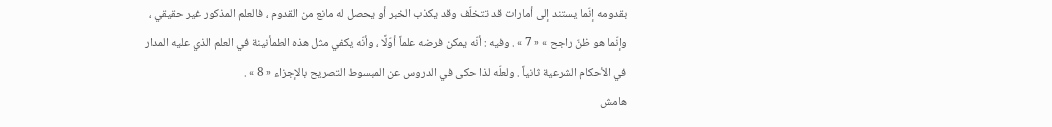بقدومه إنّما يستند إلى أمارات قد تتخلّف وقد يكذب الخبر أو يحصل له مانع من القدوم ، فالعلم المذكور غير حقيقي ، وإنّما هو ظنّ راجح » « 7 » . وفيه : أنّه يمكن فرضه علماً أوّلًا ، وأنّه يكفي مثل هذه الطمأنينة في العلم الذي عليه المدار في الأحكام الشرعية ثانياً . ولعلّه لذا حكى في الدروس عن المبسوط التصريح بالإجزاء « 8 » .
هامش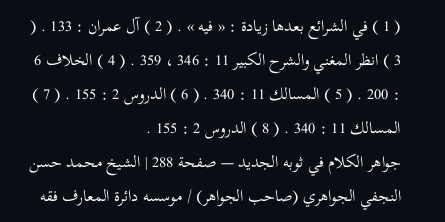( 1 ) في الشرائع بعدها زيادة : « فيه » . ( 2 ) آل عمران : 133 . ( 3 ) انظر المغني والشرح الكبير 11 : 346 ، 359 . ( 4 ) الخلاف 6 : 200 . ( 5 ) المسالك 11 : 340 . ( 6 ) الدروس 2 : 155 . ( 7 ) المسالك 11 : 340 . ( 8 ) الدروس 2 : 155 .
جواهر الكلام في ثوبه الجديد — صفحة 288 | الشيخ محمد حسن النجفي الجواهري (صاحب الجواهر) / موسسه دائرة المعارف فقه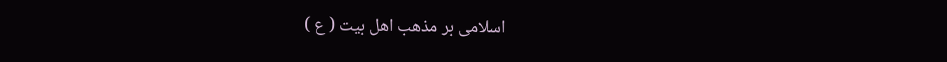اسلامى بر مذهب اهل بيت ( ع )